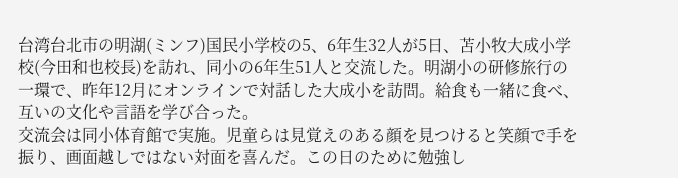台湾台北市の明湖(ミンフ)国民小学校の5、6年生32人が5日、苫小牧大成小学校(今田和也校長)を訪れ、同小の6年生51人と交流した。明湖小の研修旅行の一環で、昨年12月にオンラインで対話した大成小を訪問。給食も一緒に食べ、互いの文化や言語を学び合った。
交流会は同小体育館で実施。児童らは見覚えのある顔を見つけると笑顔で手を振り、画面越しではない対面を喜んだ。この日のために勉強し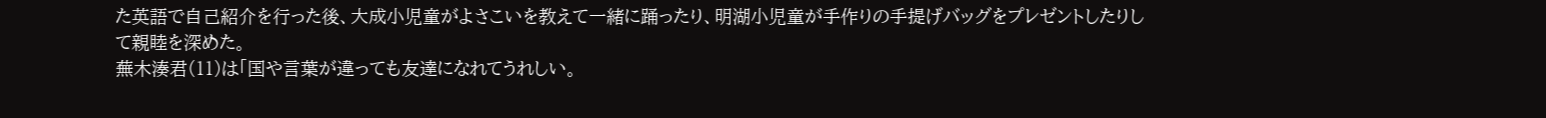た英語で自己紹介を行った後、大成小児童がよさこいを教えて一緒に踊ったり、明湖小児童が手作りの手提げバッグをプレゼントしたりして親睦を深めた。
蕪木湊君(11)は「国や言葉が違っても友達になれてうれしい。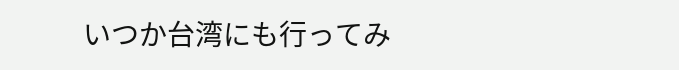いつか台湾にも行ってみ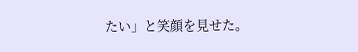たい」と笑顔を見せた。